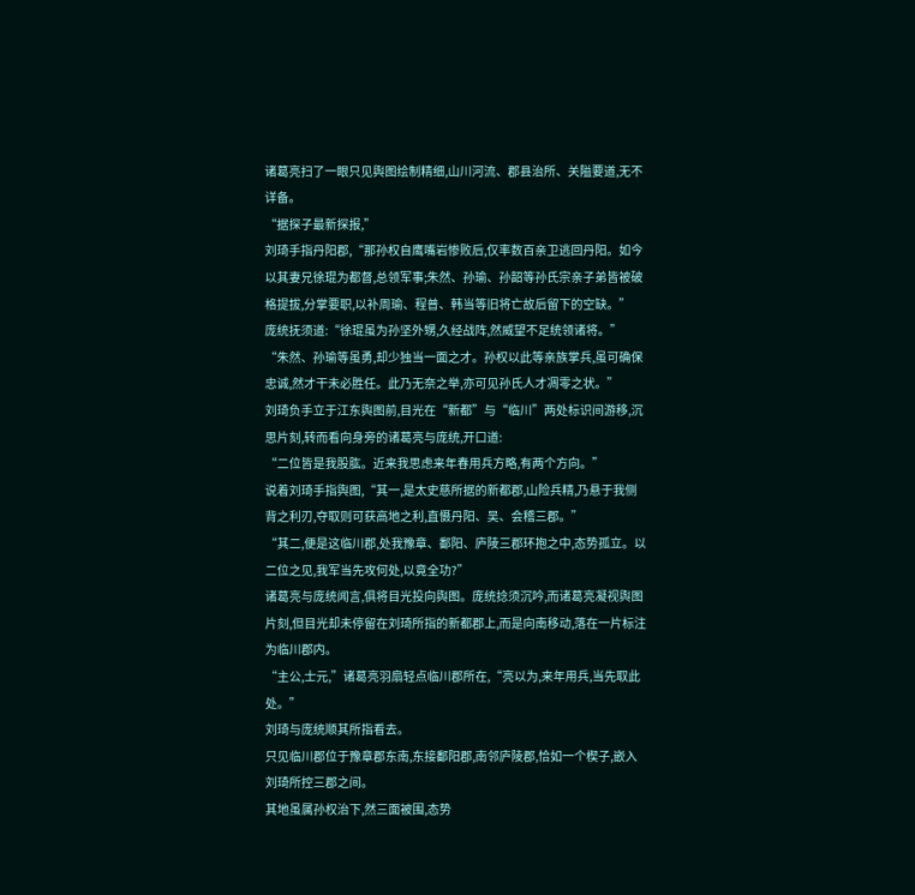诸葛亮扫了一眼只见舆图绘制精细,山川河流、郡县治所、关隘要道,无不详备。
“据探子最新探报,”
刘琦手指丹阳郡,“那孙权自鹰嘴岩惨败后,仅率数百亲卫逃回丹阳。如今以其妻兄徐琨为都督,总领军事;朱然、孙瑜、孙韶等孙氏宗亲子弟皆被破格提拔,分掌要职,以补周瑜、程普、韩当等旧将亡故后留下的空缺。”
庞统抚须道:“徐琨虽为孙坚外甥,久经战阵,然威望不足统领诸将。”
“朱然、孙瑜等虽勇,却少独当一面之才。孙权以此等亲族掌兵,虽可确保忠诚,然才干未必胜任。此乃无奈之举,亦可见孙氏人才凋零之状。”
刘琦负手立于江东舆图前,目光在“新都”与“临川”两处标识间游移,沉思片刻,转而看向身旁的诸葛亮与庞统,开口道:
“二位皆是我股肱。近来我思虑来年春用兵方略,有两个方向。”
说着刘琦手指舆图,“其一,是太史慈所据的新都郡,山险兵精,乃悬于我侧背之利刃,夺取则可获高地之利,直慑丹阳、吴、会稽三郡。”
“其二,便是这临川郡,处我豫章、鄱阳、庐陵三郡环抱之中,态势孤立。以二位之见,我军当先攻何处,以竟全功?”
诸葛亮与庞统闻言,俱将目光投向舆图。庞统捻须沉吟,而诸葛亮凝视舆图片刻,但目光却未停留在刘琦所指的新都郡上,而是向南移动,落在一片标注为临川郡内。
“主公,士元,”诸葛亮羽扇轻点临川郡所在,“亮以为,来年用兵,当先取此处。”
刘琦与庞统顺其所指看去。
只见临川郡位于豫章郡东南,东接鄱阳郡,南邻庐陵郡,恰如一个楔子,嵌入刘琦所控三郡之间。
其地虽属孙权治下,然三面被围,态势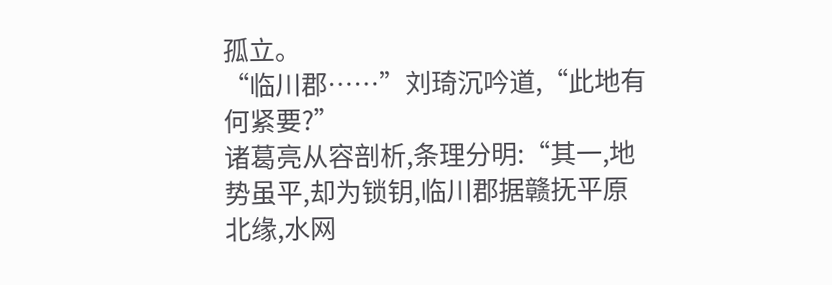孤立。
“临川郡……”刘琦沉吟道,“此地有何紧要?”
诸葛亮从容剖析,条理分明:“其一,地势虽平,却为锁钥,临川郡据赣抚平原北缘,水网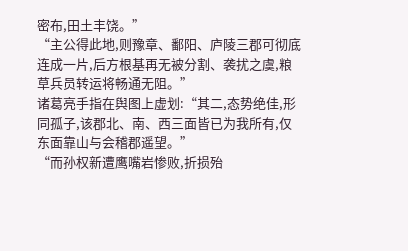密布,田土丰饶。”
“主公得此地,则豫章、鄱阳、庐陵三郡可彻底连成一片,后方根基再无被分割、袭扰之虞,粮草兵员转运将畅通无阻。”
诸葛亮手指在舆图上虚划:“其二,态势绝佳,形同孤子,该郡北、南、西三面皆已为我所有,仅东面靠山与会稽郡遥望。”
“而孙权新遭鹰嘴岩惨败,折损殆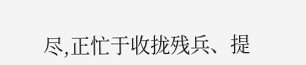尽,正忙于收拢残兵、提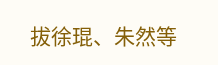拔徐琨、朱然等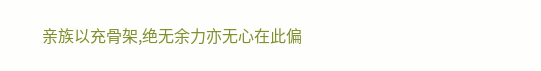亲族以充骨架,绝无余力亦无心在此偏